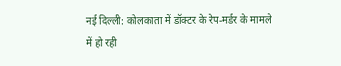नई दिल्ली: कोलकाता में डॉक्टर के रेप-मर्डर के मामले में हो रही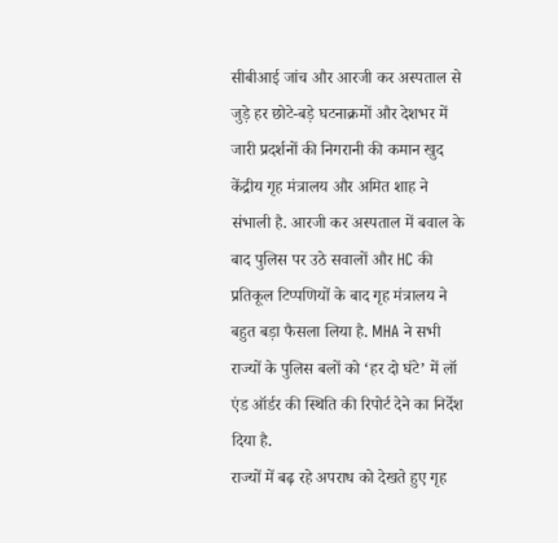सीबीआई जांच और आरजी कर अस्पताल से जुड़े हर छोटे-बड़े घटनाक्रमों और देशभर में जारी प्रदर्शनों की निगरानी की कमान खुद केंद्रीय गृह मंत्रालय और अमित शाह ने संभाली है. आरजी कर अस्पताल में बवाल के बाद पुलिस पर उठे सवालों और HC की प्रतिकूल टिप्पणियों के बाद गृह मंत्रालय ने बहुत बड़ा फैसला लिया है. MHA ने सभी राज्यों के पुलिस बलों को ‘हर दो घंटे’ में लॉ एंड ऑर्डर की स्थिति की रिपोर्ट देने का निर्देश दिया है.
राज्यों में बढ़ रहे अपराध को देखते हुए गृह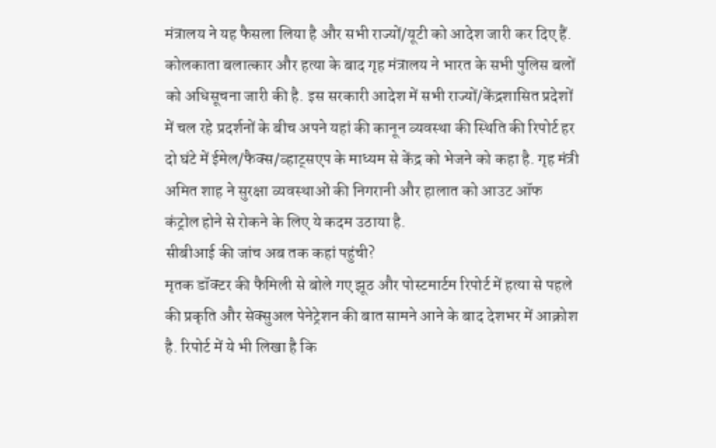मंत्रालय ने यह फैसला लिया है और सभी राज्यों/यूटी को आदेश जारी कर दिए हैं. कोलकाता बलात्कार और हत्या के बाद गृह मंत्रालय ने भारत के सभी पुलिस बलों को अधिसूचना जारी की है. इस सरकारी आदेश में सभी राज्यों/केंद्रशासित प्रदेशों में चल रहे प्रदर्शनों के बीच अपने यहां की कानून व्यवस्था की स्थिति की रिपोर्ट हर दो घंटे में ईमेल/फैक्स/व्हाट्सएप के माध्यम से केंद्र को भेजने को कहा है. गृह मंत्री अमित शाह ने सुरक्षा व्यवस्थाओं की निगरानी और हालात को आउट ऑफ कंट्रोल होने से रोकने के लिए ये कदम उठाया है.
सीबीआई की जांच अब तक कहां पहुंची?
मृतक डॉक्टर की फैमिली से बोले गए झूठ और पोस्टमार्टम रिपोर्ट में हत्या से पहले की प्रकृति और सेक्सुअल पेनेट्रेशन की बात सामने आने के बाद देशभर में आक्रोश है. रिपोर्ट में ये भी लिखा है कि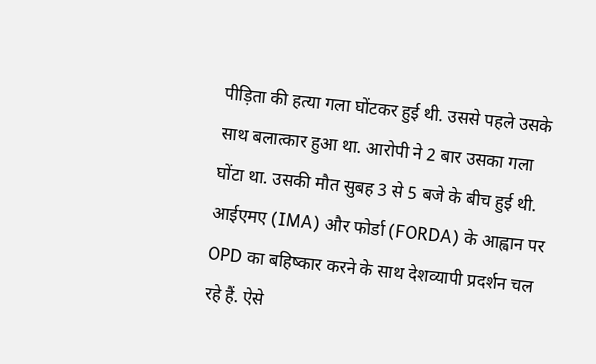पीड़िता की हत्या गला घोंटकर हुई थी. उससे पहले उसके साथ बलात्कार हुआ था. आरोपी ने 2 बार उसका गला घोंटा था. उसकी मौत सुबह 3 से 5 बजे के बीच हुई थी. आईएमए (IMA) और फोर्डा (FORDA) के आह्वान पर OPD का बहिष्कार करने के साथ देशव्यापी प्रदर्शन चल रहे हैं. ऐसे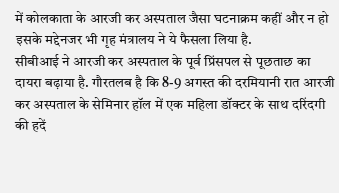में कोलकाता के आरजी कर अस्पताल जैसा घटनाक्रम कहीं और न हो इसके मद्देनजर भी गृह मंत्रालय ने ये फैसला लिया है.
सीबीआई ने आरजी कर अस्पताल के पूर्व प्रिंसपल से पूछताछ का दायरा बढ़ाया है. गौरतलब है कि 8-9 अगस्त की दरमियानी रात आरजी कर अस्पताल के सेमिनार हॉल में एक महिला डॉक्टर के साथ दरिंदगी की हदें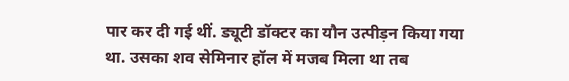पार कर दी गई थीं. ड्यूटी डॉक्टर का यौन उत्पीड़न किया गया था. उसका शव सेमिनार हॉल में मजब मिला था तब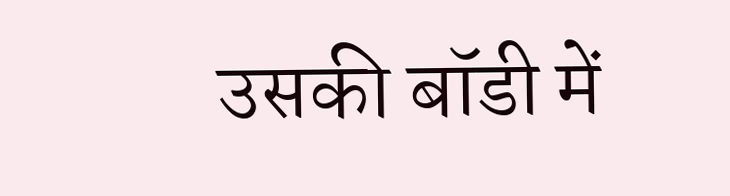उसकी बॉडी में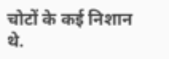चोटों के कई निशान थे.